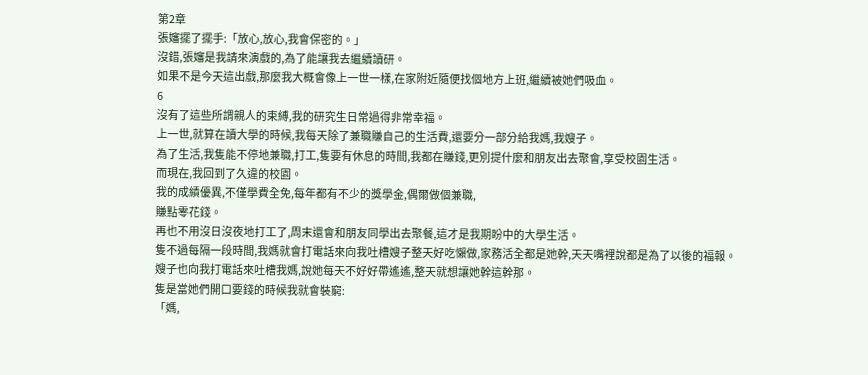第2章
張嬸擺了擺手:「放心,放心,我會保密的。」
沒錯,張嬸是我請來演戲的,為了能讓我去繼續讀研。
如果不是今天這出戲,那麼我大概會像上一世一樣,在家附近隨便找個地方上班,繼續被她們吸血。
6
沒有了這些所謂親人的束縛,我的研究生日常過得非常幸福。
上一世,就算在讀大學的時候,我每天除了兼職賺自己的生活費,還要分一部分給我媽,我嫂子。
為了生活,我隻能不停地兼職,打工,隻要有休息的時間,我都在賺錢,更別提什麼和朋友出去聚會,享受校園生活。
而現在,我回到了久違的校園。
我的成績優異,不僅學費全免,每年都有不少的獎學金,偶爾做個兼職,
賺點零花錢。
再也不用沒日沒夜地打工了,周末還會和朋友同學出去聚餐,這才是我期盼中的大學生活。
隻不過每隔一段時間,我媽就會打電話來向我吐槽嫂子整天好吃懶做,家務活全都是她幹,天天嘴裡說都是為了以後的福報。
嫂子也向我打電話來吐槽我媽,說她每天不好好帶遙遙,整天就想讓她幹這幹那。
隻是當她們開口要錢的時候我就會裝窮:
「媽,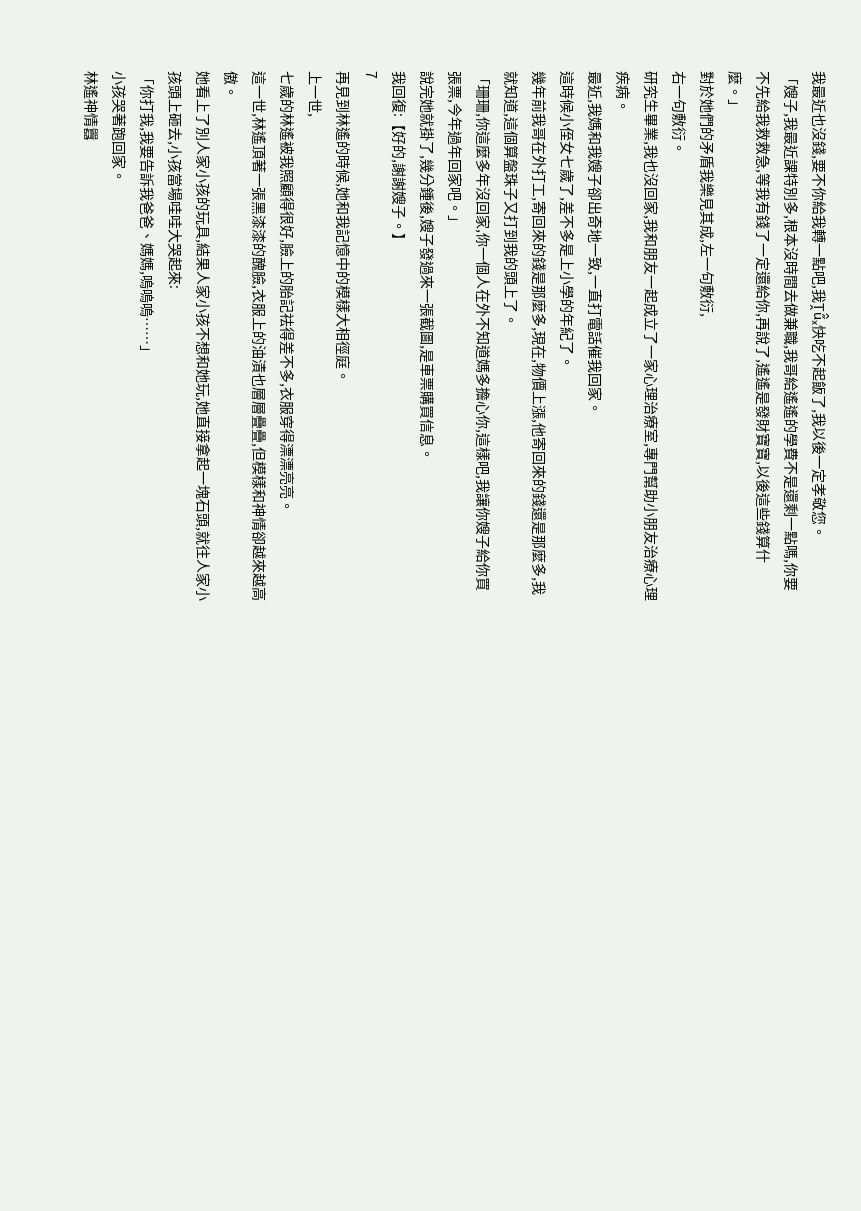我最近也沒錢,要不你給我轉一點吧,我Ṱű̂ₓ快吃不起飯了,我以後一定孝敬您。
「嫂子,我最近課特別多,根本沒時間去做兼職,我哥給遙遙的學費不是還剩一點嗎,你要不先給我救救急,等我有錢了一定還給你,再說了,遙遙是發財寶寶,以後這些錢算什麼。」
對於她們的矛盾我樂見其成,左一句敷衍,
右一句敷衍。
研究生畢業,我也沒回家,我和朋友一起成立了一家心理治療室,專門幫助小朋友治療心理疾病。
最近,我媽和我嫂子卻出奇地一致,一直打電話催我回家。
這時候小侄女七歲了,差不多是上小學的年紀了。
幾年前我哥在外打工,寄回來的錢是那麼多,現在,物價上漲,他寄回來的錢還是那麼多,我就知道,這個算盤珠子又打到我的頭上了。
「珊珊,你這麼多年沒回家,你一個人在外不知道媽多擔心你,這樣吧,我讓你嫂子給你買張票,今年過年回家吧。」
說完她就掛了,幾分鍾後,嫂子發過來一張截圖,是車票購買信息。
我回復:【好的,謝謝嫂子。】
7
再見到林遙的時候,她和我記憶中的模樣大相徑庭。
上一世,
七歲的林遙被我照顧得很好,臉上的胎記祛得差不多,衣服穿得漂漂亮亮。
這一世,林遙頂著一張黑漆漆的醜臉,衣服上的油漬也層層疊疊,但模樣和神情卻越來越高傲。
她看上了別人家小孩的玩具,結果人家小孩不想和她玩,她直接拿起一塊石頭,就往人家小孩頭上砸去,小孩當場哇哇大哭起來:
「你打我,我要告訴我爸爸、媽媽,嗚嗚嗚……」
小孩哭著跑回家。
林遙神情囂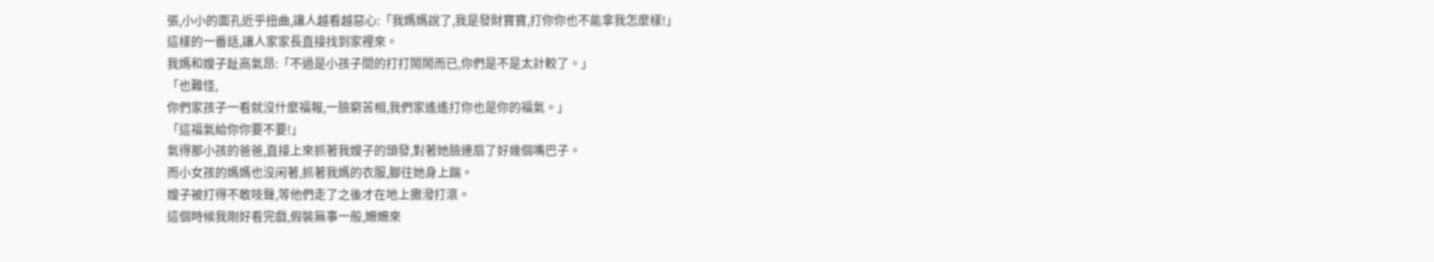張,小小的面孔近乎扭曲,讓人越看越惡心:「我媽媽說了,我是發財寶寶,打你你也不能拿我怎麼樣!」
這樣的一番話,讓人家家長直接找到家裡來。
我媽和嫂子趾高氣昂:「不過是小孩子間的打打鬧鬧而已,你們是不是太計較了。」
「也難怪,
你們家孩子一看就沒什麼福報,一臉窮苦相,我們家遙遙打你也是你的福氣。」
「這福氣給你你要不要!」
氣得那小孩的爸爸,直接上來抓著我嫂子的頭發,對著她臉連扇了好幾個嘴巴子。
而小女孩的媽媽也沒闲著,抓著我媽的衣服,腳往她身上踹。
嫂子被打得不敢吱聲,等他們走了之後才在地上撒潑打滾。
這個時候我剛好看完戲,假裝無事一般,姍姍來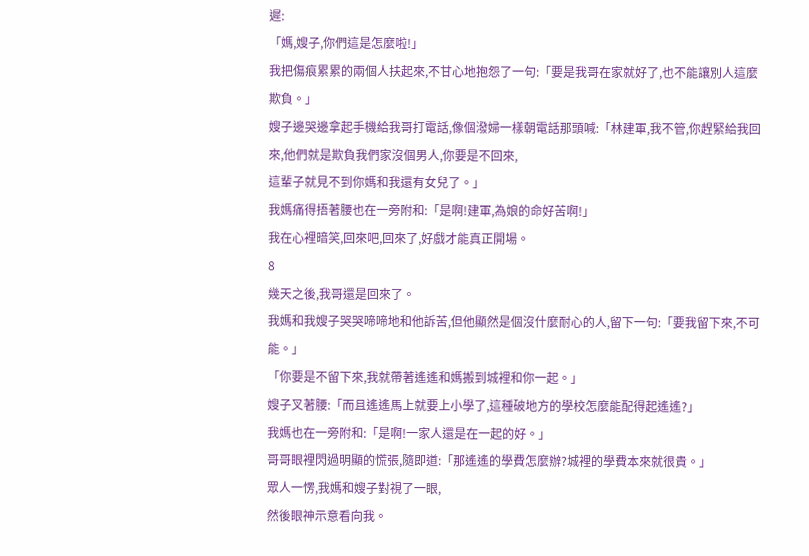遲:
「媽,嫂子,你們這是怎麼啦!」
我把傷痕累累的兩個人扶起來,不甘心地抱怨了一句:「要是我哥在家就好了,也不能讓別人這麼欺負。」
嫂子邊哭邊拿起手機給我哥打電話,像個潑婦一樣朝電話那頭喊:「林建軍,我不管,你趕緊給我回來,他們就是欺負我們家沒個男人,你要是不回來,
這輩子就見不到你媽和我還有女兒了。」
我媽痛得捂著腰也在一旁附和:「是啊!建軍,為娘的命好苦啊!」
我在心裡暗笑,回來吧,回來了,好戲才能真正開場。
8
幾天之後,我哥還是回來了。
我媽和我嫂子哭哭啼啼地和他訴苦,但他顯然是個沒什麼耐心的人,留下一句:「要我留下來,不可能。」
「你要是不留下來,我就帶著遙遙和媽搬到城裡和你一起。」
嫂子叉著腰:「而且遙遙馬上就要上小學了,這種破地方的學校怎麼能配得起遙遙?」
我媽也在一旁附和:「是啊!一家人還是在一起的好。」
哥哥眼裡閃過明顯的慌張,隨即道:「那遙遙的學費怎麼辦?城裡的學費本來就很貴。」
眾人一愣,我媽和嫂子對視了一眼,
然後眼神示意看向我。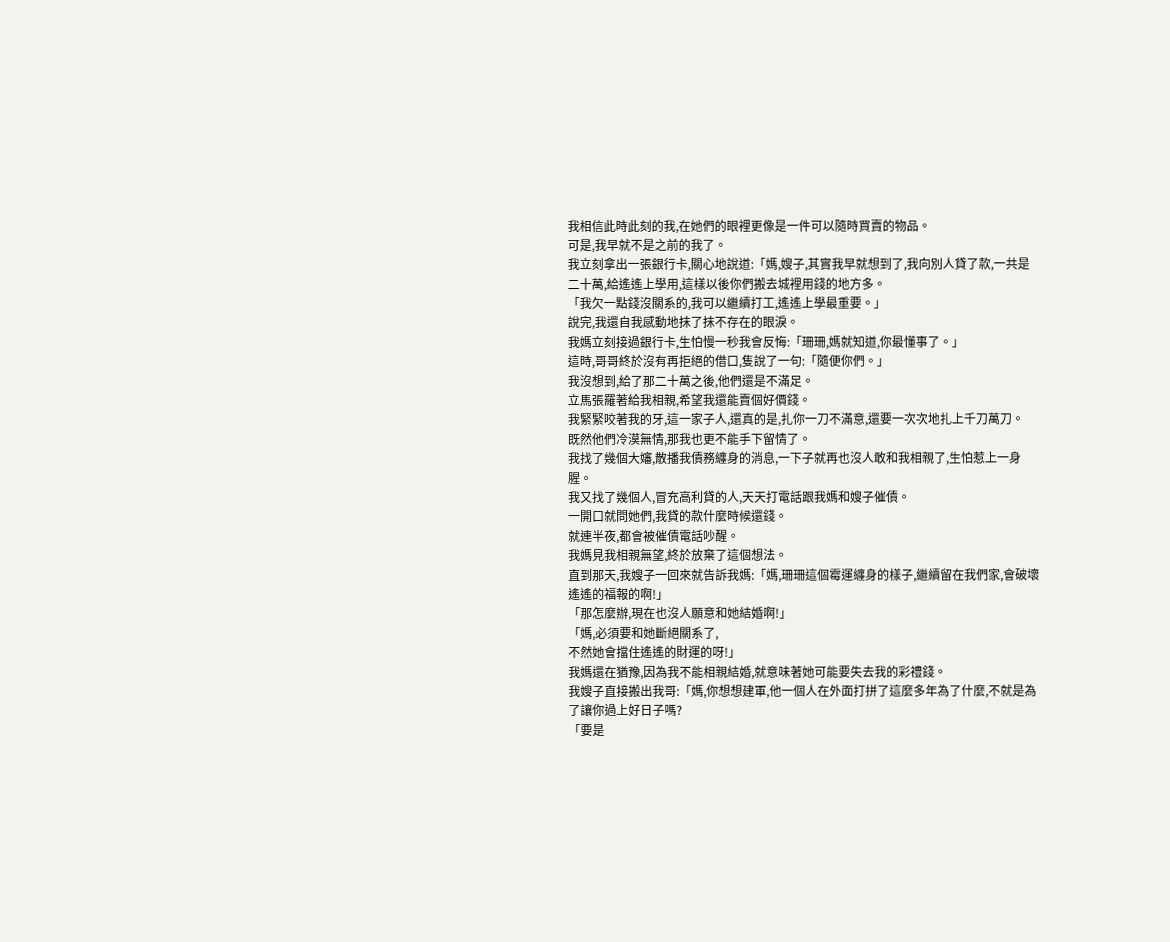我相信此時此刻的我,在她們的眼裡更像是一件可以隨時買賣的物品。
可是,我早就不是之前的我了。
我立刻拿出一張銀行卡,關心地說道:「媽,嫂子,其實我早就想到了,我向別人貸了款,一共是二十萬,給遙遙上學用,這樣以後你們搬去城裡用錢的地方多。
「我欠一點錢沒關系的,我可以繼續打工,遙遙上學最重要。」
說完,我還自我感動地抹了抹不存在的眼淚。
我媽立刻接過銀行卡,生怕慢一秒我會反悔:「珊珊,媽就知道,你最懂事了。」
這時,哥哥終於沒有再拒絕的借口,隻說了一句:「隨便你們。」
我沒想到,給了那二十萬之後,他們還是不滿足。
立馬張羅著給我相親,希望我還能賣個好價錢。
我緊緊咬著我的牙,這一家子人,還真的是,扎你一刀不滿意,還要一次次地扎上千刀萬刀。
既然他們冷漠無情,那我也更不能手下留情了。
我找了幾個大嬸,散播我債務纏身的消息,一下子就再也沒人敢和我相親了,生怕惹上一身腥。
我又找了幾個人,冒充高利貸的人,天天打電話跟我媽和嫂子催債。
一開口就問她們,我貸的款什麼時候還錢。
就連半夜,都會被催債電話吵醒。
我媽見我相親無望,終於放棄了這個想法。
直到那天,我嫂子一回來就告訴我媽:「媽,珊珊這個霉運纏身的樣子,繼續留在我們家,會破壞遙遙的福報的啊!」
「那怎麼辦,現在也沒人願意和她結婚啊!」
「媽,必須要和她斷絕關系了,
不然她會擋住遙遙的財運的呀!」
我媽還在猶豫,因為我不能相親結婚,就意味著她可能要失去我的彩禮錢。
我嫂子直接搬出我哥:「媽,你想想建軍,他一個人在外面打拼了這麼多年為了什麼,不就是為了讓你過上好日子嗎?
「要是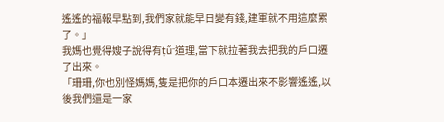遙遙的福報早點到,我們家就能早日變有錢,建軍就不用這麼累了。」
我媽也覺得嫂子說得有ṭű⁻道理,當下就拉著我去把我的戶口遷了出來。
「珊珊,你也別怪媽媽,隻是把你的戶口本遷出來不影響遙遙,以後我們還是一家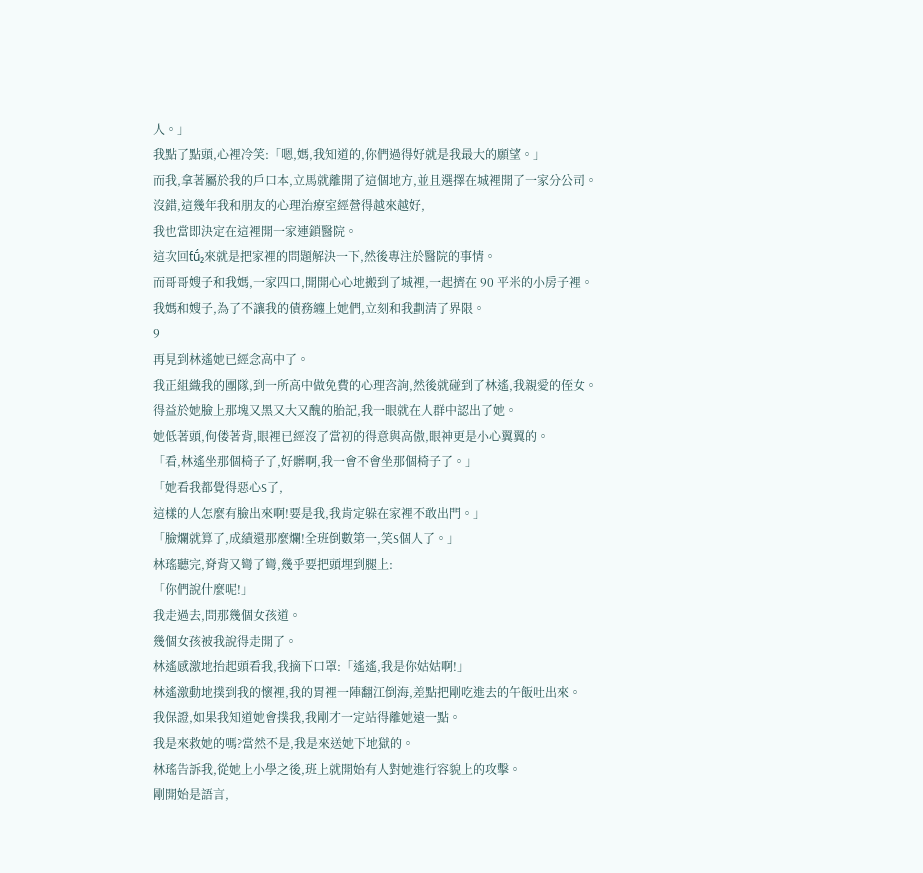人。」
我點了點頭,心裡冷笑:「嗯,媽,我知道的,你們過得好就是我最大的願望。」
而我,拿著屬於我的戶口本,立馬就離開了這個地方,並且選擇在城裡開了一家分公司。
沒錯,這幾年我和朋友的心理治療室經營得越來越好,
我也當即決定在這裡開一家連鎖醫院。
這次回ƭū́₂來就是把家裡的問題解決一下,然後專注於醫院的事情。
而哥哥嫂子和我媽,一家四口,開開心心地搬到了城裡,一起擠在 90 平米的小房子裡。
我媽和嫂子,為了不讓我的債務纏上她們,立刻和我劃清了界限。
9
再見到林遙她已經念高中了。
我正組織我的團隊,到一所高中做免費的心理咨詢,然後就碰到了林遙,我親愛的侄女。
得益於她臉上那塊又黑又大又醜的胎記,我一眼就在人群中認出了她。
她低著頭,佝偻著背,眼裡已經沒了當初的得意與高傲,眼神更是小心翼翼的。
「看,林遙坐那個椅子了,好髒啊,我一會不會坐那個椅子了。」
「她看我都覺得惡心S了,
這樣的人怎麼有臉出來啊!要是我,我肯定躲在家裡不敢出門。」
「臉爛就算了,成績還那麼爛!全班倒數第一,笑S個人了。」
林瑤聽完,脊背又彎了彎,幾乎要把頭埋到腿上:
「你們說什麼呢!」
我走過去,問那幾個女孩道。
幾個女孩被我說得走開了。
林遙感激地抬起頭看我,我摘下口罩:「遙遙,我是你姑姑啊!」
林遙激動地撲到我的懷裡,我的胃裡一陣翻江倒海,差點把剛吃進去的午飯吐出來。
我保證,如果我知道她會撲我,我剛才一定站得離她遠一點。
我是來救她的嗎?當然不是,我是來送她下地獄的。
林瑤告訴我,從她上小學之後,班上就開始有人對她進行容貌上的攻擊。
剛開始是語言,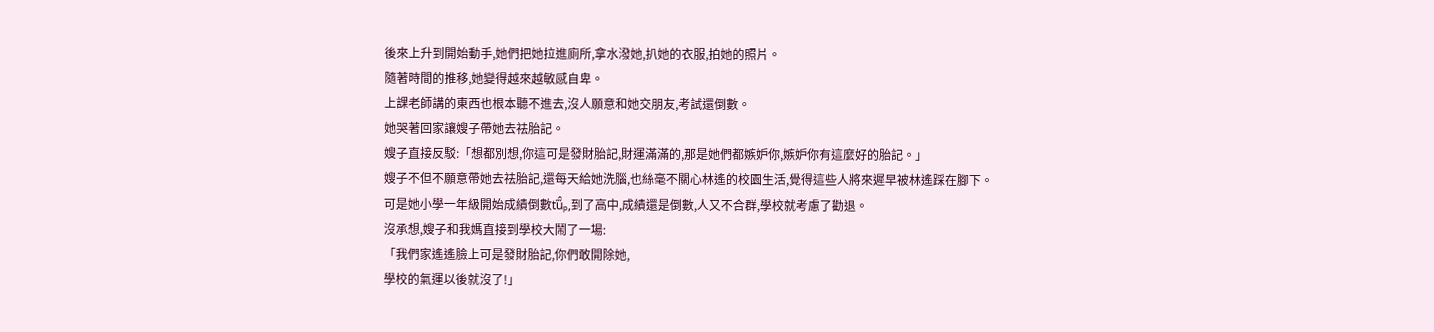後來上升到開始動手,她們把她拉進廁所,拿水潑她,扒她的衣服,拍她的照片。
隨著時間的推移,她變得越來越敏感自卑。
上課老師講的東西也根本聽不進去,沒人願意和她交朋友,考試還倒數。
她哭著回家讓嫂子帶她去祛胎記。
嫂子直接反駁:「想都別想,你這可是發財胎記,財運滿滿的,那是她們都嫉妒你,嫉妒你有這麼好的胎記。」
嫂子不但不願意帶她去祛胎記,還每天給她洗腦,也絲毫不關心林遙的校園生活,覺得這些人將來遲早被林遙踩在腳下。
可是她小學一年級開始成績倒數ťű̂ₚ,到了高中,成績還是倒數,人又不合群,學校就考慮了勸退。
沒承想,嫂子和我媽直接到學校大鬧了一場:
「我們家遙遙臉上可是發財胎記,你們敢開除她,
學校的氣運以後就沒了!」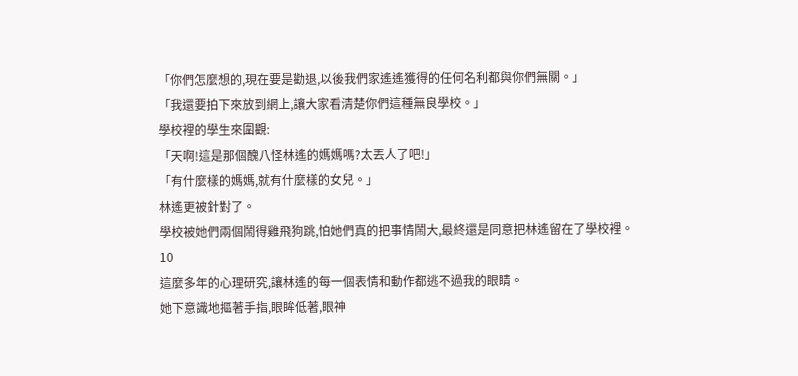「你們怎麼想的,現在要是勸退,以後我們家遙遙獲得的任何名利都與你們無關。」
「我還要拍下來放到網上,讓大家看清楚你們這種無良學校。」
學校裡的學生來圍觀:
「天啊!這是那個醜八怪林遙的媽媽嗎?太丟人了吧!」
「有什麼樣的媽媽,就有什麼樣的女兒。」
林遙更被針對了。
學校被她們兩個鬧得雞飛狗跳,怕她們真的把事情鬧大,最終還是同意把林遙留在了學校裡。
10
這麼多年的心理研究,讓林遙的每一個表情和動作都逃不過我的眼睛。
她下意識地摳著手指,眼眸低著,眼神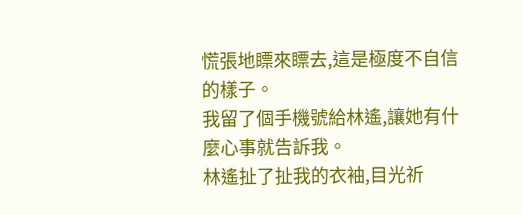慌張地瞟來瞟去,這是極度不自信的樣子。
我留了個手機號給林遙,讓她有什麼心事就告訴我。
林遙扯了扯我的衣袖,目光祈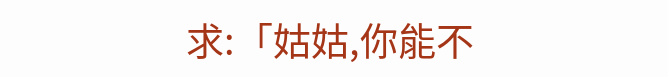求:「姑姑,你能不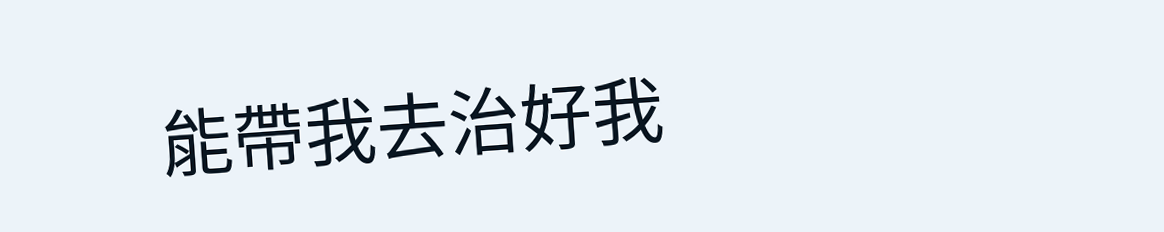能帶我去治好我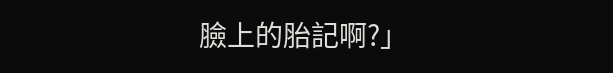臉上的胎記啊?」